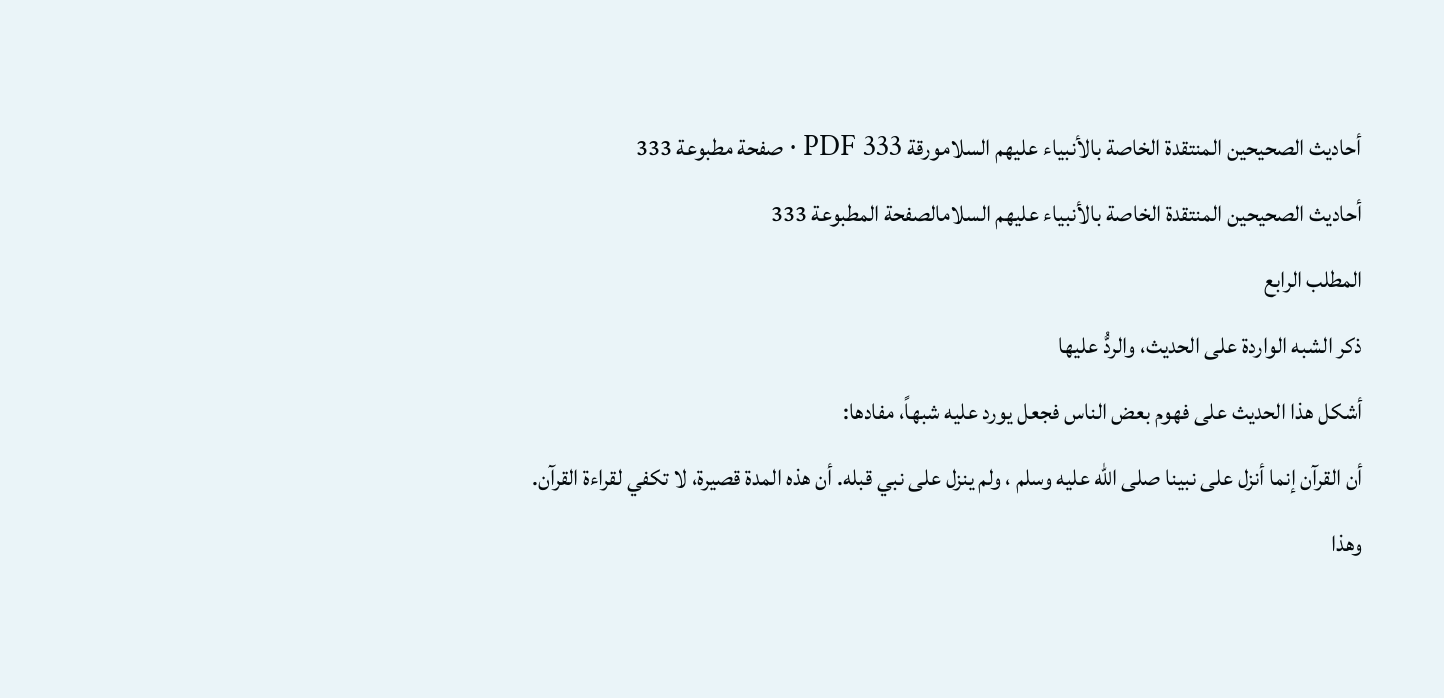أحاديث الصحيحين المنتقدة الخاصة بالأنبياء عليهم السلامورقة PDF 333 · صفحة مطبوعة 333
أحاديث الصحيحين المنتقدة الخاصة بالأنبياء عليهم السلامالصفحة المطبوعة 333
المطلب الرابع
ذكر الشبه الواردة على الحديث، والردُّ عليها
أشكل هذا الحديث على فهوم بعض الناس فجعل يورد عليه شبهاً، مفادها:
أن القرآن إنما أنزل على نبينا صلى الله عليه وسلم ، ولم ينزل على نبي قبله. أن هذه المدة قصيرة، لا تكفي لقراءة القرآن.
وهذا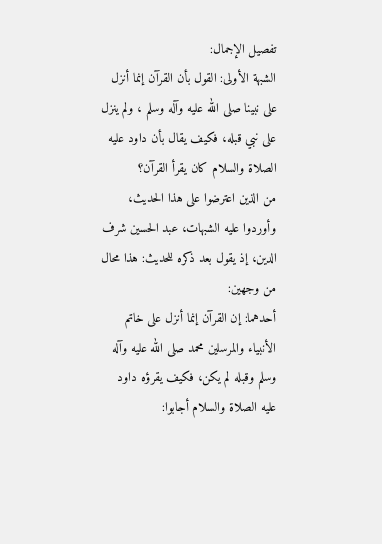تفصيل الإجمال:
الشبهة الأولى: القول بأن القرآن إنما أنزل على نبينا صلى الله عليه وآله وسلم ، ولم ينزل على نبي قبله، فكيف يقال بأن داود عليه الصلاة والسلام كان يقرأ القرآن؟
من الذين اعترضوا على هذا الحديث، وأوردوا عليه الشبهات، عبد الحسين شرف الدين، إذ يقول بعد ذكره للحديث: هذا محال من وجهين:
أحدهما: إن القرآن إنما أنزل على خاتم الأنبياء والمرسلين محمد صلى الله عليه وآله وسلم وقبله لم يكن، فكيف يقرؤه داود عليه الصلاة والسلام أجابوا: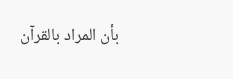بأن المراد بالقرآن